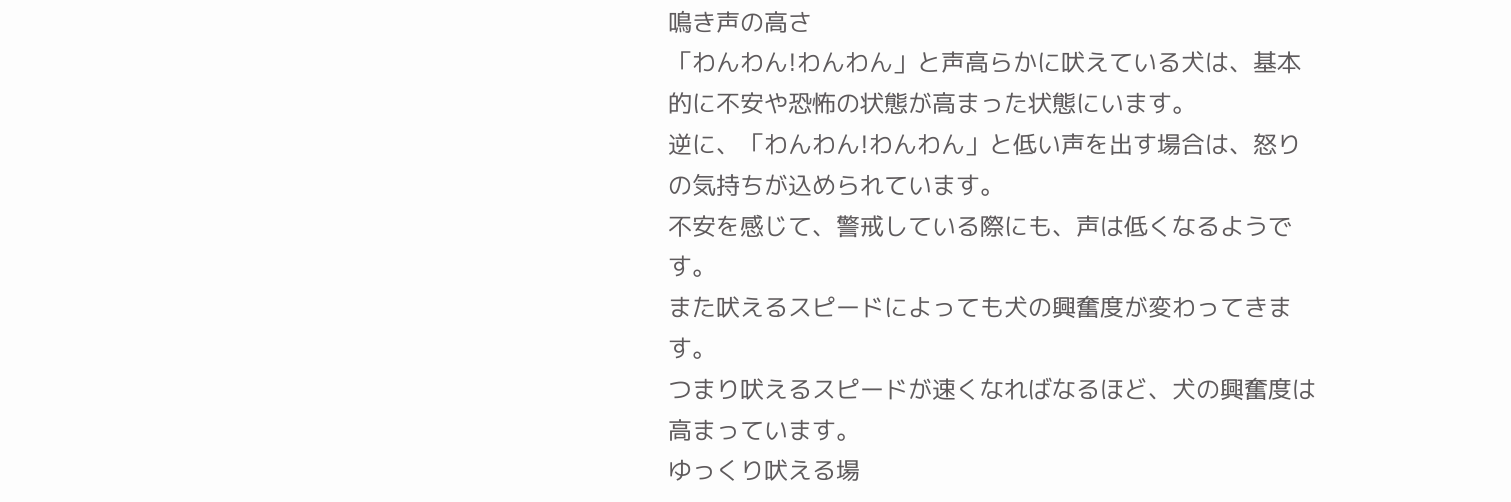鳴き声の高さ
「わんわん!わんわん」と声高らかに吠えている犬は、基本的に不安や恐怖の状態が高まった状態にいます。
逆に、「わんわん!わんわん」と低い声を出す場合は、怒りの気持ちが込められています。
不安を感じて、警戒している際にも、声は低くなるようです。
また吠えるスピードによっても犬の興奮度が変わってきます。
つまり吠えるスピードが速くなればなるほど、犬の興奮度は高まっています。
ゆっくり吠える場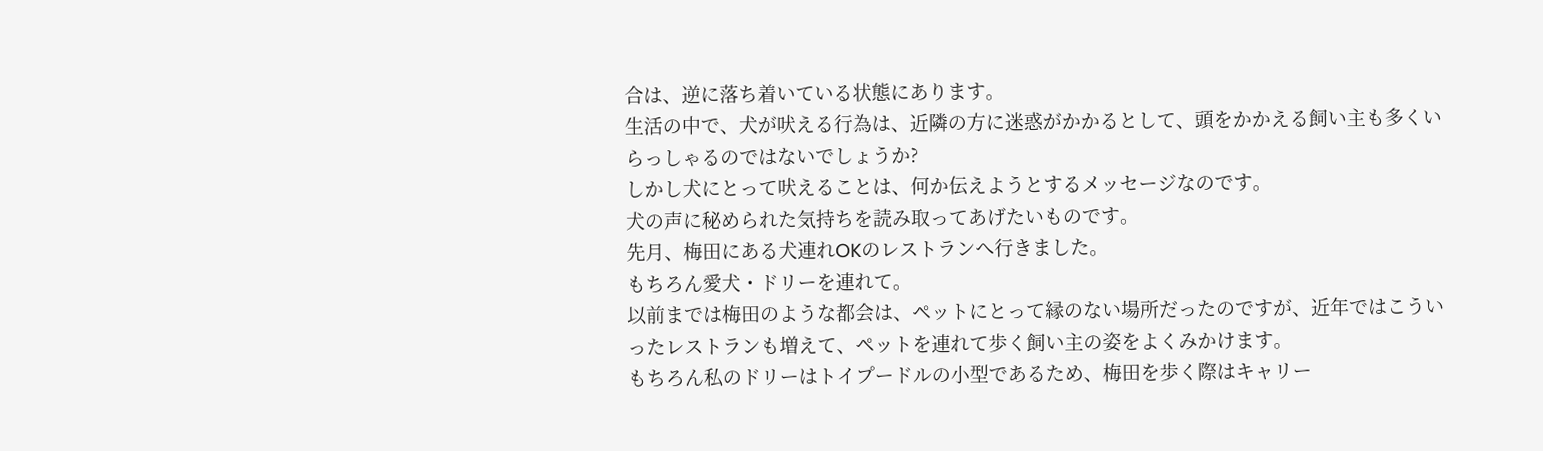合は、逆に落ち着いている状態にあります。
生活の中で、犬が吠える行為は、近隣の方に迷惑がかかるとして、頭をかかえる飼い主も多くいらっしゃるのではないでしょうか?
しかし犬にとって吠えることは、何か伝えようとするメッセージなのです。
犬の声に秘められた気持ちを読み取ってあげたいものです。
先月、梅田にある犬連れOKのレストランへ行きました。
もちろん愛犬・ドリーを連れて。
以前までは梅田のような都会は、ペットにとって縁のない場所だったのですが、近年ではこういったレストランも増えて、ペットを連れて歩く飼い主の姿をよくみかけます。
もちろん私のドリーはトイプードルの小型であるため、梅田を歩く際はキャリー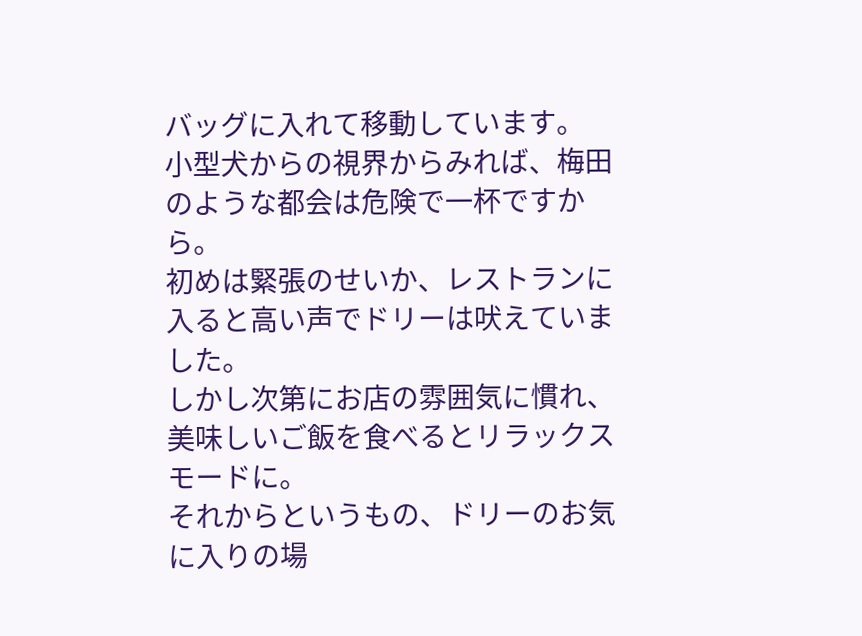バッグに入れて移動しています。
小型犬からの視界からみれば、梅田のような都会は危険で一杯ですから。
初めは緊張のせいか、レストランに入ると高い声でドリーは吠えていました。
しかし次第にお店の雰囲気に慣れ、美味しいご飯を食べるとリラックスモードに。
それからというもの、ドリーのお気に入りの場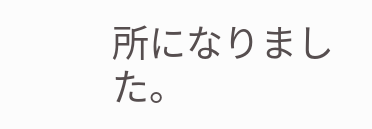所になりました。